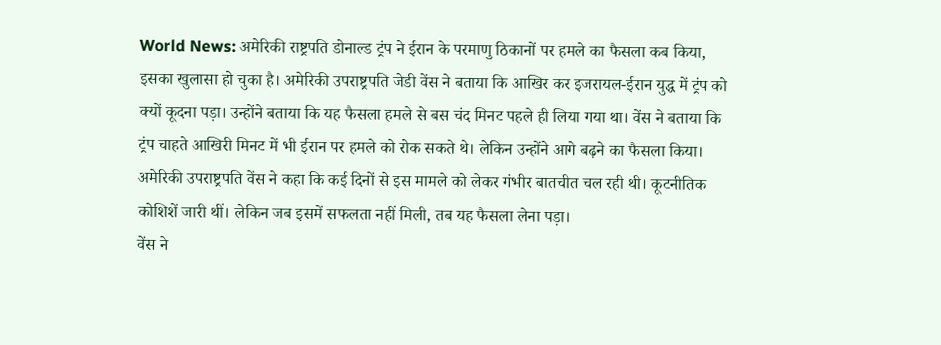World News: अमेरिकी राष्ट्रपति डोनाल्ड ट्रंप ने ईरान के परमाणु ठिकानों पर हमले का फैसला कब किया, इसका खुलासा हो चुका है। अमेरिकी उपराष्ट्रपति जेडी वेंस ने बताया कि आखिर कर इजरायल-ईरान युद्ध में ट्रंप को क्यों कूदना पड़ा। उन्होंने बताया कि यह फैसला हमले से बस चंद मिनट पहले ही लिया गया था। वेंस ने बताया कि ट्रंप चाहते आखिरी मिनट में भी ईरान पर हमले को रोक सकते थे। लेकिन उन्होंने आगे बढ़ने का फैसला किया।
अमेरिकी उपराष्ट्रपति वेंस ने कहा कि कई दिनों से इस मामले को लेकर गंभीर बातचीत चल रही थी। कूटनीतिक कोशिशें जारी थीं। लेकिन जब इसमें सफलता नहीं मिली, तब यह फैसला लेना पड़ा।
वेंस ने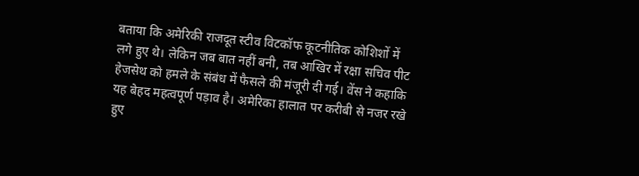बताया कि अमेरिकी राजदूत स्टीव विटकॉफ कूटनीतिक कोशिशों में लगे हुए थे। लेकिन जब बात नहीं बनी, तब आखिर में रक्षा सचिव पीट हेजसेथ को हमले के संबंध में फैसले की मंजूरी दी गई। वेंस ने कहाकि यह बेहद महत्वपूर्ण पड़ाव है। अमेरिका हालात पर करीबी से नजर रखे हुए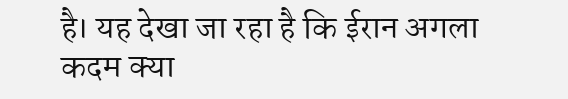है। यह देखा जा रहा है कि ईरान अगला कदम क्या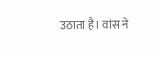उठाता है। वांस ने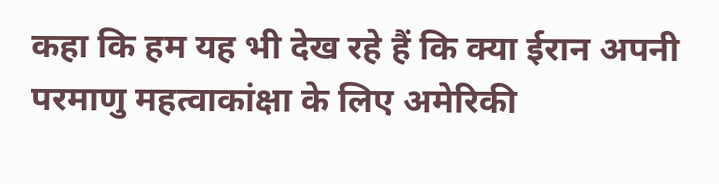कहा कि हम यह भी देख रहे हैं कि क्या ईरान अपनी परमाणु महत्वाकांक्षा के लिए अमेरिकी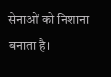सेनाओं को निशाना बनाता है।